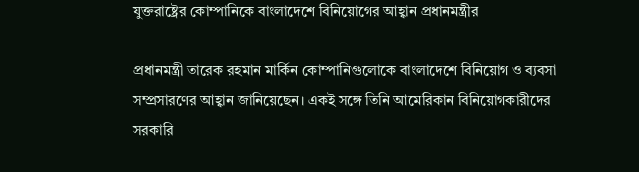যুক্তরাষ্ট্রের কোম্পানিকে বাংলাদেশে বিনিয়োগের আহ্বান প্রধানমন্ত্রীর

প্রধানমন্ত্রী তারেক রহমান মার্কিন কোম্পানিগুলোকে বাংলাদেশে বিনিয়োগ ও ব্যবসা সম্প্রসারণের আহ্বান জানিয়েছেন। একই সঙ্গে তিনি আমেরিকান বিনিয়োগকারীদের সরকারি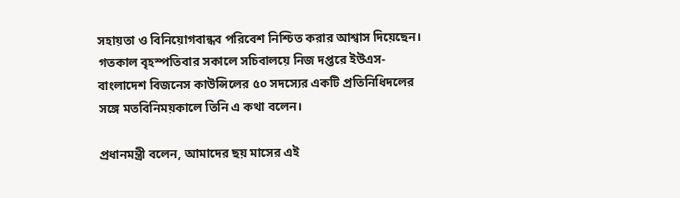সহায়তা ও বিনিয়োগবান্ধব পরিবেশ নিশ্চিত করার আশ্বাস দিয়েছেন। গতকাল বৃহস্পতিবার সকালে সচিবালয়ে নিজ দপ্তরে ইউএস-বাংলাদেশ বিজনেস কাউন্সিলের ৫০ সদস্যের একটি প্রতিনিধিদলের সঙ্গে মতবিনিময়কালে তিনি এ কথা বলেন।

প্রধানমন্ত্রী বলেন, আমাদের ছয় মাসের এই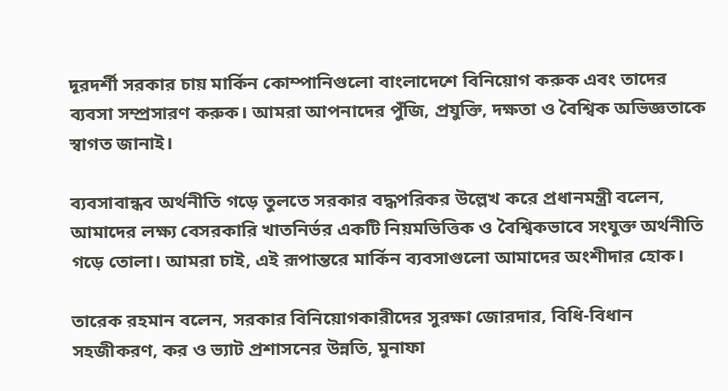দূরদর্শী সরকার চায় মার্কিন কোম্পানিগুলো বাংলাদেশে বিনিয়োগ করুক এবং তাদের ব্যবসা সম্প্রসারণ করুক। আমরা আপনাদের পুঁজি, প্রযুক্তি, দক্ষতা ও বৈশ্বিক অভিজ্ঞতাকে স্বাগত জানাই।

ব্যবসাবান্ধব অর্থনীতি গড়ে তুলতে সরকার বদ্ধপরিকর উল্লেখ করে প্রধানমন্ত্রী বলেন, আমাদের লক্ষ্য বেসরকারি খাতনির্ভর একটি নিয়মভিত্তিক ও বৈশ্বিকভাবে সংযুক্ত অর্থনীতি গড়ে তোলা। আমরা চাই, এই রূপান্তরে মার্কিন ব্যবসাগুলো আমাদের অংশীদার হোক।

তারেক রহমান বলেন, সরকার বিনিয়োগকারীদের সুরক্ষা জোরদার, বিধি-বিধান সহজীকরণ, কর ও ভ্যাট প্রশাসনের উন্নতি, মুনাফা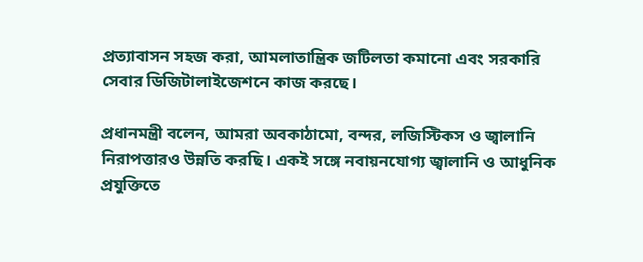প্রত্যাবাসন সহজ করা, আমলাতান্ত্রিক জটিলতা কমানো এবং সরকারি সেবার ডিজিটালাইজেশনে কাজ করছে।

প্রধানমন্ত্রী বলেন, আমরা অবকাঠামো, বন্দর, লজিস্টিকস ও জ্বালানি নিরাপত্তারও উন্নতি করছি। একই সঙ্গে নবায়নযোগ্য জ্বালানি ও আধুনিক প্রযুক্তিতে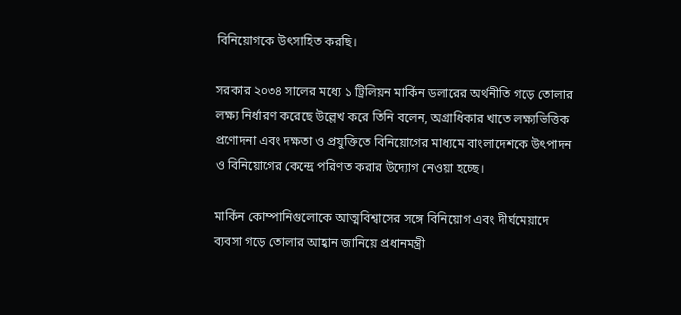বিনিয়োগকে উৎসাহিত করছি।

সরকার ২০৩৪ সালের মধ্যে ১ ট্রিলিয়ন মার্কিন ডলারের অর্থনীতি গড়ে তোলার লক্ষ্য নির্ধারণ করেছে উল্লেখ করে তিনি বলেন, অগ্রাধিকার খাতে লক্ষ্যভিত্তিক প্রণোদনা এবং দক্ষতা ও প্রযুক্তিতে বিনিয়োগের মাধ্যমে বাংলাদেশকে উৎপাদন ও বিনিয়োগের কেন্দ্রে পরিণত করার উদ্যোগ নেওয়া হচ্ছে।

মার্কিন কোম্পানিগুলোকে আত্মবিশ্বাসের সঙ্গে বিনিয়োগ এবং দীর্ঘমেয়াদে ব্যবসা গড়ে তোলার আহ্বান জানিয়ে প্রধানমন্ত্রী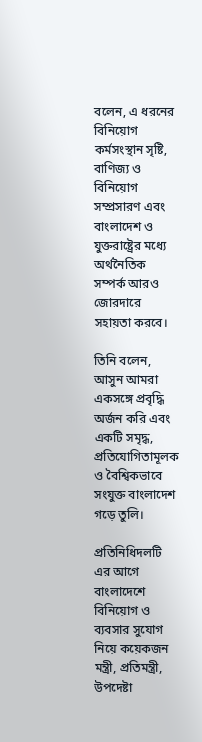বলেন, এ ধরনের বিনিয়োগ কর্মসংস্থান সৃষ্টি, বাণিজ্য ও বিনিয়োগ সম্প্রসারণ এবং বাংলাদেশ ও যুক্তরাষ্ট্রের মধ্যে অর্থনৈতিক সম্পর্ক আরও জোরদারে সহায়তা করবে।

তিনি বলেন, আসুন আমরা একসঙ্গে প্রবৃদ্ধি অর্জন করি এবং একটি সমৃদ্ধ, প্রতিযোগিতামূলক ও বৈশ্বিকভাবে সংযুক্ত বাংলাদেশ গড়ে তুলি।

প্রতিনিধিদলটি এর আগে বাংলাদেশে বিনিয়োগ ও ব্যবসার সুযোগ নিয়ে কয়েকজন মন্ত্রী, প্রতিমন্ত্রী, উপদেষ্টা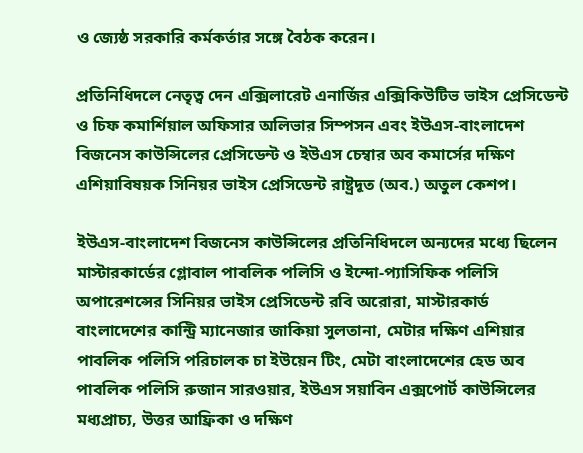ও জ্যেষ্ঠ সরকারি কর্মকর্তার সঙ্গে বৈঠক করেন।

প্রতিনিধিদলে নেতৃত্ব দেন এক্সিলারেট এনার্জির এক্সিকিউটিভ ভাইস প্রেসিডেন্ট ও চিফ কমার্শিয়াল অফিসার অলিভার সিম্পসন এবং ইউএস-বাংলাদেশ বিজনেস কাউন্সিলের প্রেসিডেন্ট ও ইউএস চেম্বার অব কমার্সের দক্ষিণ এশিয়াবিষয়ক সিনিয়র ভাইস প্রেসিডেন্ট রাষ্ট্রদূত (অব.) অতুল কেশপ।

ইউএস-বাংলাদেশ বিজনেস কাউন্সিলের প্রতিনিধিদলে অন্যদের মধ্যে ছিলেন মাস্টারকার্ডের গ্লোবাল পাবলিক পলিসি ও ইন্দো-প্যাসিফিক পলিসি অপারেশন্সের সিনিয়র ভাইস প্রেসিডেন্ট রবি অরোরা, মাস্টারকার্ড বাংলাদেশের কান্ট্রি ম্যানেজার জাকিয়া সুলতানা, মেটার দক্ষিণ এশিয়ার পাবলিক পলিসি পরিচালক চা ইউয়েন টিং, মেটা বাংলাদেশের হেড অব পাবলিক পলিসি রুজান সারওয়ার, ইউএস সয়াবিন এক্সপোর্ট কাউন্সিলের মধ্যপ্রাচ্য, উত্তর আফ্রিকা ও দক্ষিণ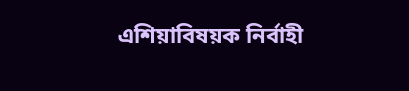এশিয়াবিষয়ক নির্বাহী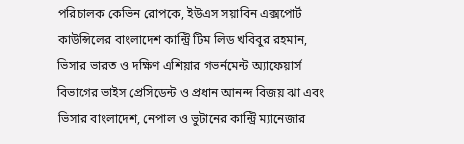পরিচালক কেভিন রোপকে, ইউএস সয়াবিন এক্সপোর্ট কাউন্সিলের বাংলাদেশ কান্ট্রি টিম লিড খবিবুর রহমান, ভিসার ভারত ও দক্ষিণ এশিয়ার গভর্নমেন্ট অ্যাফেয়ার্স বিভাগের ভাইস প্রেসিডেন্ট ও প্রধান আনন্দ বিজয় ঝা এবং ভিসার বাংলাদেশ, নেপাল ও ভুটানের কান্ট্রি ম্যানেজার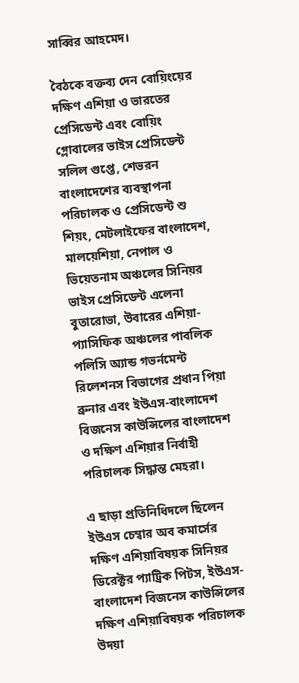সাব্বির আহমেদ।

বৈঠকে বক্তব্য দেন বোয়িংয়ের দক্ষিণ এশিয়া ও ভারতের প্রেসিডেন্ট এবং বোয়িং গ্লোবালের ভাইস প্রেসিডেন্ট সলিল গুপ্তে, শেভরন বাংলাদেশের ব্যবস্থাপনা পরিচালক ও প্রেসিডেন্ট শু শিয়ং, মেটলাইফের বাংলাদেশ, মালয়েশিয়া, নেপাল ও ভিয়েতনাম অঞ্চলের সিনিয়র ভাইস প্রেসিডেন্ট এলেনা বুতারোভা, উবারের এশিয়া-প্যাসিফিক অঞ্চলের পাবলিক পলিসি অ্যান্ড গভর্নমেন্ট রিলেশনস বিভাগের প্রধান পিয়া ব্রুনার এবং ইউএস-বাংলাদেশ বিজনেস কাউন্সিলের বাংলাদেশ ও দক্ষিণ এশিয়ার নির্বাহী পরিচালক সিদ্ধান্ত মেহরা।

এ ছাড়া প্রতিনিধিদলে ছিলেন ইউএস চেম্বার অব কমার্সের দক্ষিণ এশিয়াবিষয়ক সিনিয়র ডিরেক্টর প্যাট্রিক পিটস, ইউএস-বাংলাদেশ বিজনেস কাউন্সিলের দক্ষিণ এশিয়াবিষয়ক পরিচালক উদয়া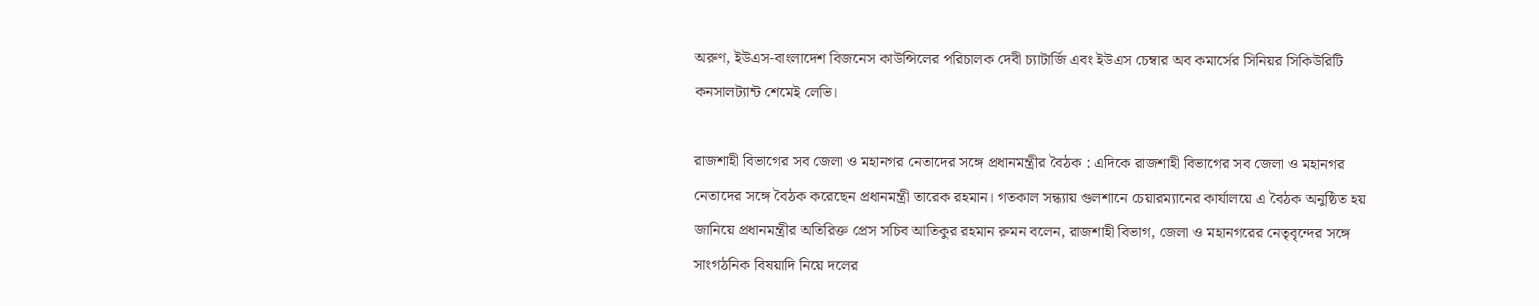অরুণ, ইউএস-বাংলাদেশ বিজনেস কাউন্সিলের পরিচালক দেবী চ্যাটার্জি এবং ইউএস চেম্বার অব কমার্সের সিনিয়র সিকিউরিটি কনসালট্যান্ট শেমেই লেভি।

রাজশাহী বিভাগের সব জেলা ও মহানগর নেতাদের সঙ্গে প্রধানমন্ত্রীর বৈঠক : এদিকে রাজশাহী বিভাগের সব জেলা ও মহানগর নেতাদের সঙ্গে বৈঠক করেছেন প্রধানমন্ত্রী তারেক রহমান। গতকাল সন্ধ্যায় গুলশানে চেয়ারম্যানের কার্যালয়ে এ বৈঠক অনুষ্ঠিত হয় জানিয়ে প্রধানমন্ত্রীর অতিরিক্ত প্রেস সচিব আতিকুর রহমান রুমন বলেন, রাজশাহী বিভাগ, জেলা ও মহানগরের নেতৃবৃন্দের সঙ্গে সাংগঠনিক বিষয়াদি নিয়ে দলের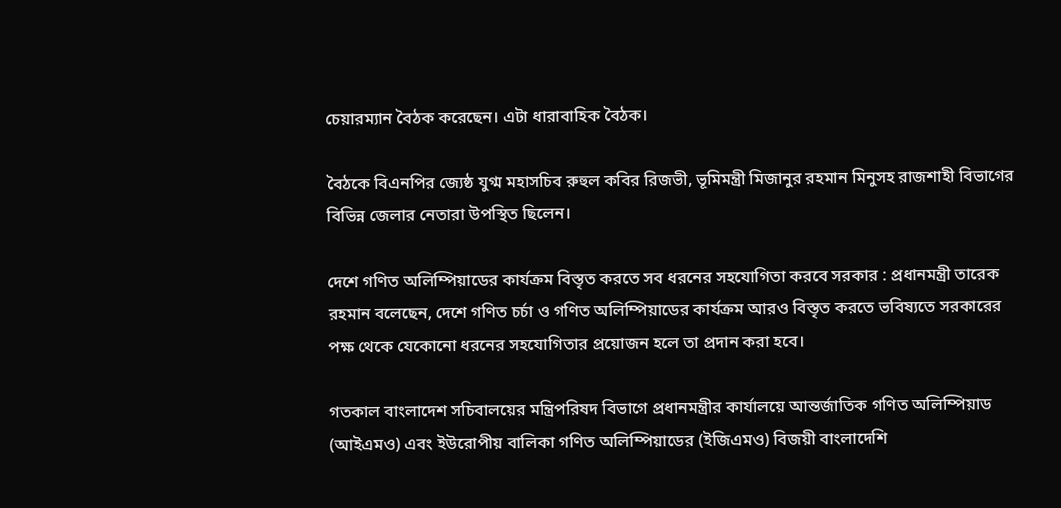চেয়ারম্যান বৈঠক করেছেন। এটা ধারাবাহিক বৈঠক।

বৈঠকে বিএনপির জ্যেষ্ঠ যুগ্ম মহাসচিব রুহুল কবির রিজভী, ভূমিমন্ত্রী মিজানুর রহমান মিনুসহ রাজশাহী বিভাগের বিভিন্ন জেলার নেতারা উপস্থিত ছিলেন।

দেশে গণিত অলিম্পিয়াডের কার্যক্রম বিস্তৃত করতে সব ধরনের সহযোগিতা করবে সরকার : প্রধানমন্ত্রী তারেক রহমান বলেছেন, দেশে গণিত চর্চা ও গণিত অলিম্পিয়াডের কার্যক্রম আরও বিস্তৃত করতে ভবিষ্যতে সরকারের পক্ষ থেকে যেকোনো ধরনের সহযোগিতার প্রয়োজন হলে তা প্রদান করা হবে।

গতকাল বাংলাদেশ সচিবালয়ের মন্ত্রিপরিষদ বিভাগে প্রধানমন্ত্রীর কার্যালয়ে আন্তর্জাতিক গণিত অলিম্পিয়াড (আইএমও) এবং ইউরোপীয় বালিকা গণিত অলিম্পিয়াডের (ইজিএমও) বিজয়ী বাংলাদেশি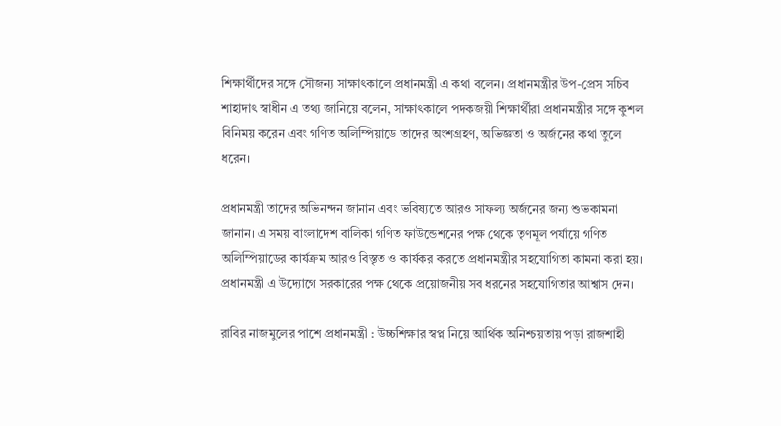শিক্ষার্থীদের সঙ্গে সৌজন্য সাক্ষাৎকালে প্রধানমন্ত্রী এ কথা বলেন। প্রধানমন্ত্রীর উপ-প্রেস সচিব শাহাদাৎ স্বাধীন এ তথ্য জানিয়ে বলেন, সাক্ষাৎকালে পদকজয়ী শিক্ষার্থীরা প্রধানমন্ত্রীর সঙ্গে কুশল বিনিময় করেন এবং গণিত অলিম্পিয়াডে তাদের অংশগ্রহণ, অভিজ্ঞতা ও অর্জনের কথা তুলে ধরেন।

প্রধানমন্ত্রী তাদের অভিনন্দন জানান এবং ভবিষ্যতে আরও সাফল্য অর্জনের জন্য শুভকামনা জানান। এ সময় বাংলাদেশ বালিকা গণিত ফাউন্ডেশনের পক্ষ থেকে তৃণমূল পর্যায়ে গণিত অলিম্পিয়াডের কার্যক্রম আরও বিস্তৃত ও কার্যকর করতে প্রধানমন্ত্রীর সহযোগিতা কামনা করা হয়। প্রধানমন্ত্রী এ উদ্যোগে সরকারের পক্ষ থেকে প্রয়োজনীয় সব ধরনের সহযোগিতার আশ্বাস দেন।

রাবির নাজমুলের পাশে প্রধানমন্ত্রী : উচ্চশিক্ষার স্বপ্ন নিয়ে আর্থিক অনিশ্চয়তায় পড়া রাজশাহী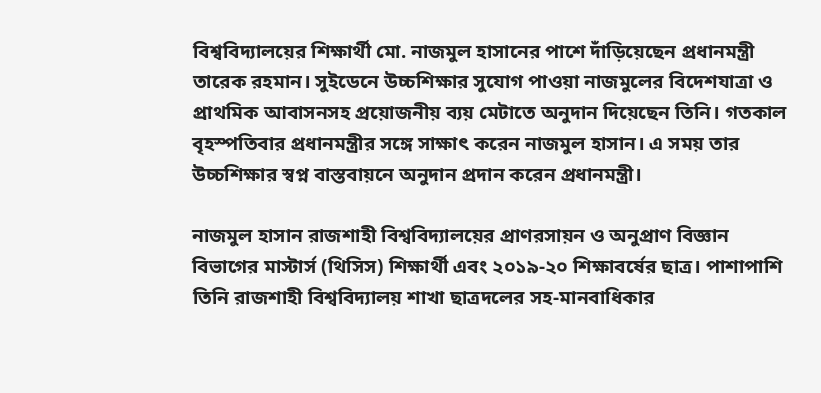বিশ্ববিদ্যালয়ের শিক্ষার্থী মো. নাজমুল হাসানের পাশে দাঁড়িয়েছেন প্রধানমন্ত্রী তারেক রহমান। সুইডেনে উচ্চশিক্ষার সুযোগ পাওয়া নাজমুলের বিদেশযাত্রা ও প্রাথমিক আবাসনসহ প্রয়োজনীয় ব্যয় মেটাতে অনুদান দিয়েছেন তিনি। গতকাল বৃহস্পতিবার প্রধানমন্ত্রীর সঙ্গে সাক্ষাৎ করেন নাজমুল হাসান। এ সময় তার উচ্চশিক্ষার স্বপ্ন বাস্তবায়নে অনুদান প্রদান করেন প্রধানমন্ত্রী।

নাজমুল হাসান রাজশাহী বিশ্ববিদ্যালয়ের প্রাণরসায়ন ও অনুপ্রাণ বিজ্ঞান বিভাগের মাস্টার্স (থিসিস) শিক্ষার্থী এবং ২০১৯-২০ শিক্ষাবর্ষের ছাত্র। পাশাপাশি তিনি রাজশাহী বিশ্ববিদ্যালয় শাখা ছাত্রদলের সহ-মানবাধিকার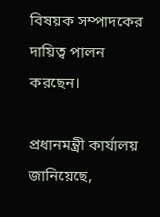বিষয়ক সম্পাদকের দায়িত্ব পালন করছেন।

প্রধানমন্ত্রী কার্যালয় জানিয়েছে,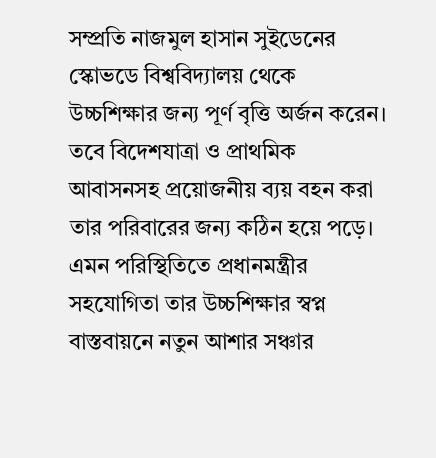সম্প্রতি নাজমুল হাসান সুইডেনের স্কোভডে বিশ্ববিদ্যালয় থেকে উচ্চশিক্ষার জন্য পূর্ণ বৃত্তি অর্জন করেন। তবে বিদেশযাত্রা ও প্রাথমিক আবাসনসহ প্রয়োজনীয় ব্যয় বহন করা তার পরিবারের জন্য কঠিন হয়ে পড়ে। এমন পরিস্থিতিতে প্রধানমন্ত্রীর সহযোগিতা তার উচ্চশিক্ষার স্বপ্ন বাস্তবায়নে নতুন আশার সঞ্চার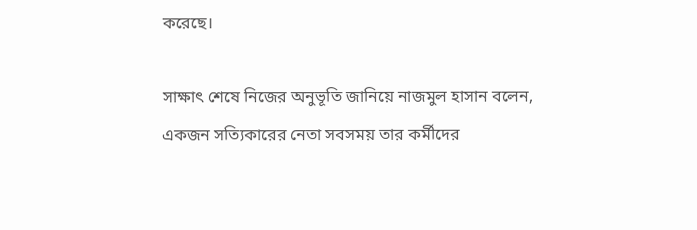করেছে।

সাক্ষাৎ শেষে নিজের অনুভূতি জানিয়ে নাজমুল হাসান বলেন, একজন সত্যিকারের নেতা সবসময় তার কর্মীদের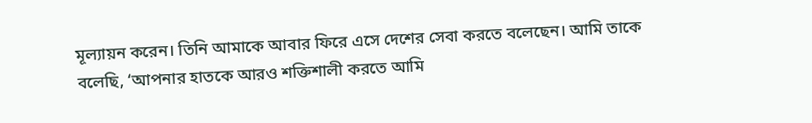মূল্যায়ন করেন। তিনি আমাকে আবার ফিরে এসে দেশের সেবা করতে বলেছেন। আমি তাকে বলেছি, ‘আপনার হাতকে আরও শক্তিশালী করতে আমি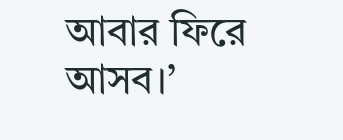আবার ফিরে আসব।’